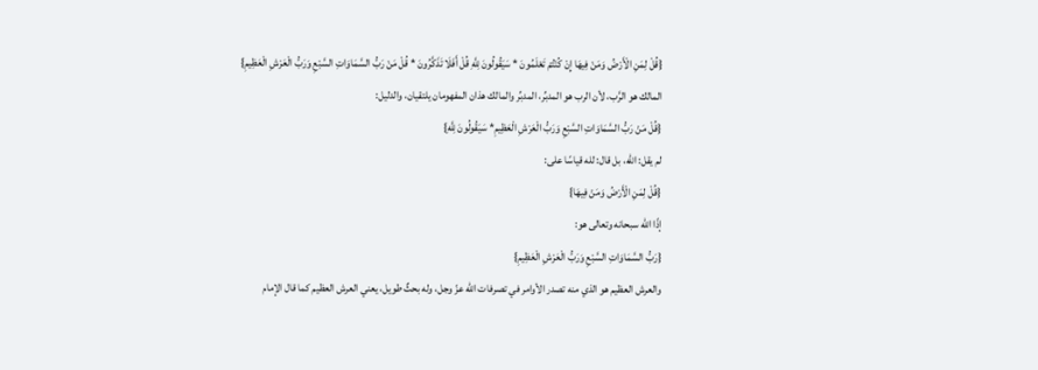{قُلْ لِمَنِ الْأَرْضُ وَمَنْ فِيهَا إِنْ كُنْتُمْ تَعْلَمُونَ * سَيَقُولُونَ لِلَّهِ قُلْ أَفَلَا تَذَكَّرُونَ * قُلْ مَنْ رَبُّ السَّمَاوَاتِ السَّبْعِ وَرَبُّ الْعَرْشِ الْعَظِيمِ}
المالك هو الرَّب، لأن الرب هو المدبِّر، المدبِّر والمالك هذان المفهومان يلتقيان، والدليل:
{قُلْ مَنْ رَبُّ السَّمَاوَاتِ السَّبْعِ وَرَبُّ الْعَرْشِ الْعَظِيمِ* سَيَقُولُونَ لِلَّهِ}
لم يقل: الله، بل قال: لله قياسًا على:
{قُلْ لِمَنِ الْأَرْضُ وَمَنْ فِيهَا}
إذًا الله سبحانه وتعالى هو:
{رَبُّ السَّمَاوَاتِ السَّبْعِ وَرَبُّ الْعَرْشِ الْعَظِيمِ}
والعرش العظيم هو الذي منه تصدر الأوامر في تصرفات الله عزّ وجل، وله بحثٌ طويل، يعني العرش العظيم كما قال الإمام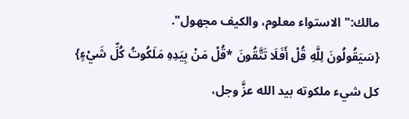مالك:"الاستواء معلوم، والكيف مجهول".
{سَيَقُولُونَ لِلَّهِ قُلْ أَفَلَا تَتَّقُونَ *قُلْ مَنْ بِيَدِهِ مَلَكُوتُ كُلِّ شَيْءٍ}
كل شيء ملكوته بيد الله عزَّ وجل،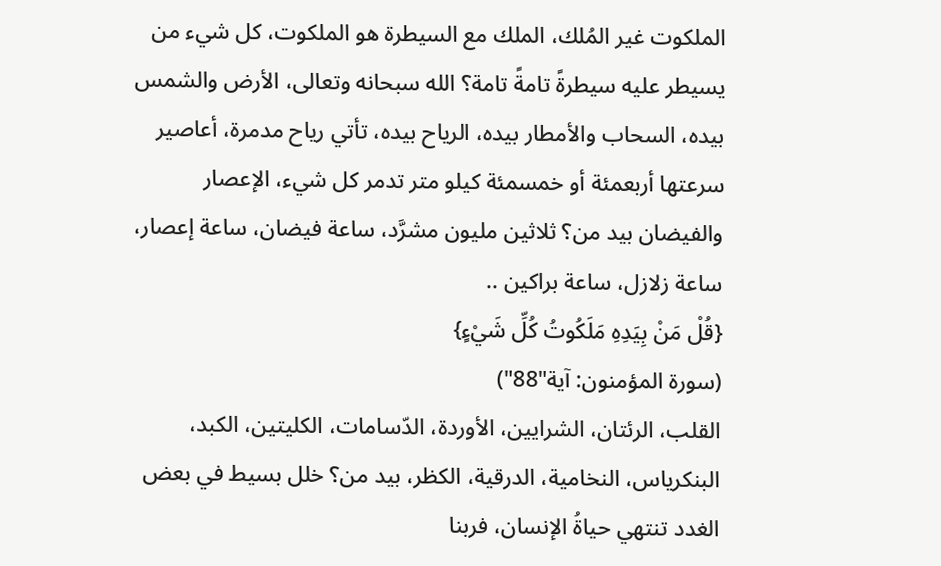الملكوت غير المُلك، الملك مع السيطرة هو الملكوت، كل شيء من يسيطر عليه سيطرةً تامةً تامة؟ الله سبحانه وتعالى، الأرض والشمس بيده، السحاب والأمطار بيده، الرياح بيده، تأتي رياح مدمرة، أعاصير سرعتها أربعمئة أو خمسمئة كيلو متر تدمر كل شيء، الإعصار والفيضان بيد من؟ ثلاثين مليون مشرَّد، ساعة فيضان، ساعة إعصار، ساعة زلازل، ساعة براكين ..
{قُلْ مَنْ بِيَدِهِ مَلَكُوتُ كُلِّ شَيْءٍ}
(سورة المؤمنون: آية"88")
القلب، الرئتان، الشرايين، الأوردة، الدّسامات، الكليتين، الكبد، البنكرياس، النخامية، الدرقية، الكظر، بيد من؟ خلل بسيط في بعض الغدد تنتهي حياةُ الإنسان، فربنا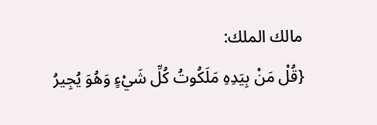مالك الملك:
{قُلْ مَنْ بِيَدِهِ مَلَكُوتُ كُلِّ شَيْءٍ وَهُوَ يُجِيرُ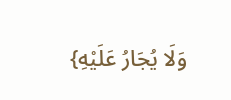وَلَا يُجَارُ عَلَيْهِ}